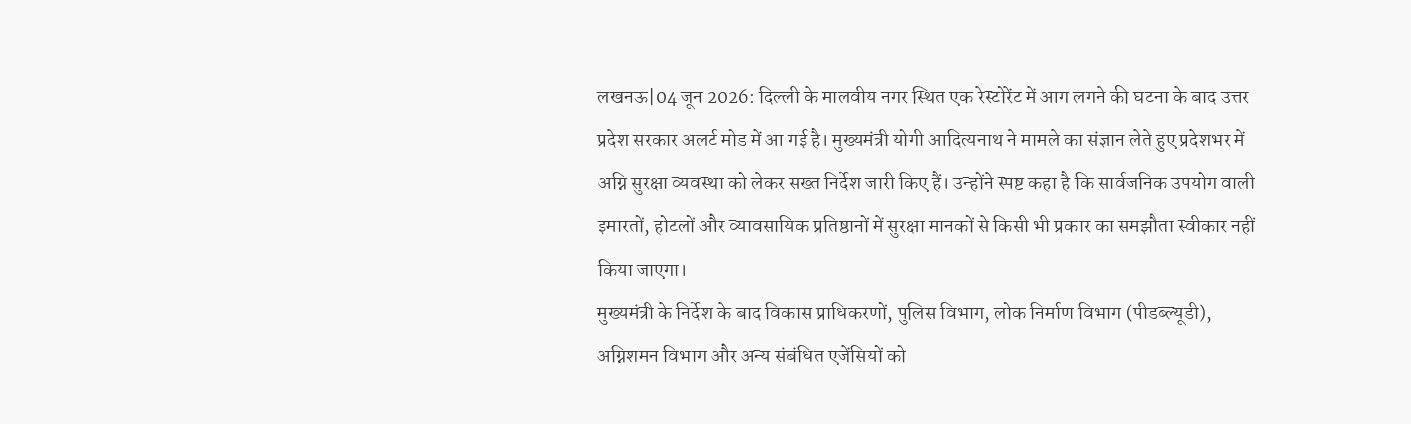लखनऊ|04 जून 2026: दिल्ली के मालवीय नगर स्थित एक रेस्टोरेंट में आग लगने की घटना के बाद उत्तर प्रदेश सरकार अलर्ट मोड में आ गई है। मुख्यमंत्री योगी आदित्यनाथ ने मामले का संज्ञान लेते हुए प्रदेशभर में अग्नि सुरक्षा व्यवस्था को लेकर सख्त निर्देश जारी किए हैं। उन्होंने स्पष्ट कहा है कि सार्वजनिक उपयोग वाली इमारतों, होटलों और व्यावसायिक प्रतिष्ठानों में सुरक्षा मानकों से किसी भी प्रकार का समझौता स्वीकार नहीं किया जाएगा।
मुख्यमंत्री के निर्देश के बाद विकास प्राधिकरणों, पुलिस विभाग, लोक निर्माण विभाग (पीडब्ल्यूडी), अग्निशमन विभाग और अन्य संबंधित एजेंसियों को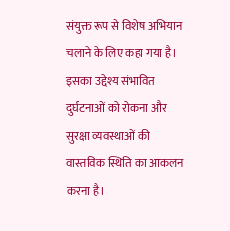संयुक्त रूप से विशेष अभियान चलाने के लिए कहा गया है। इसका उद्देश्य संभावित दुर्घटनाओं को रोकना और सुरक्षा व्यवस्थाओं की वास्तविक स्थिति का आकलन करना है।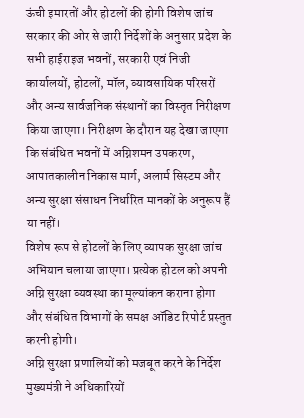ऊंची इमारतों और होटलों की होगी विशेष जांच
सरकार की ओर से जारी निर्देशों के अनुसार प्रदेश के सभी हाईराइज भवनों, सरकारी एवं निजी कार्यालयों, होटलों, मॉल, व्यावसायिक परिसरों और अन्य सार्वजनिक संस्थानों का विस्तृत निरीक्षण किया जाएगा। निरीक्षण के दौरान यह देखा जाएगा कि संबंधित भवनों में अग्निशमन उपकरण, आपातकालीन निकास मार्ग, अलार्म सिस्टम और अन्य सुरक्षा संसाधन निर्धारित मानकों के अनुरूप हैं या नहीं।
विशेष रूप से होटलों के लिए व्यापक सुरक्षा जांच अभियान चलाया जाएगा। प्रत्येक होटल को अपनी अग्नि सुरक्षा व्यवस्था का मूल्यांकन कराना होगा और संबंधित विभागों के समक्ष ऑडिट रिपोर्ट प्रस्तुत करनी होगी।
अग्नि सुरक्षा प्रणालियों को मजबूत करने के निर्देश
मुख्यमंत्री ने अधिकारियों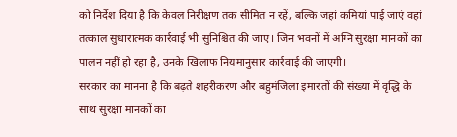को निर्देश दिया है कि केवल निरीक्षण तक सीमित न रहें, बल्कि जहां कमियां पाई जाएं वहां तत्काल सुधारात्मक कार्रवाई भी सुनिश्चित की जाए। जिन भवनों में अग्नि सुरक्षा मानकों का पालन नहीं हो रहा है, उनके खिलाफ नियमानुसार कार्रवाई की जाएगी।
सरकार का मानना है कि बढ़ते शहरीकरण और बहुमंजिला इमारतों की संख्या में वृद्धि के साथ सुरक्षा मानकों का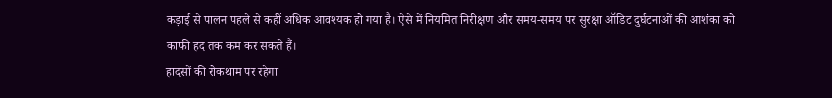कड़ाई से पालन पहले से कहीं अधिक आवश्यक हो गया है। ऐसे में नियमित निरीक्षण और समय-समय पर सुरक्षा ऑडिट दुर्घटनाओं की आशंका को काफी हद तक कम कर सकते हैं।
हादसों की रोकथाम पर रहेगा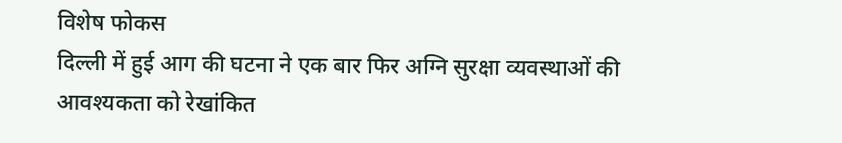विशेष फोकस
दिल्ली में हुई आग की घटना ने एक बार फिर अग्नि सुरक्षा व्यवस्थाओं की आवश्यकता को रेखांकित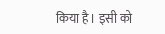किया है। इसी को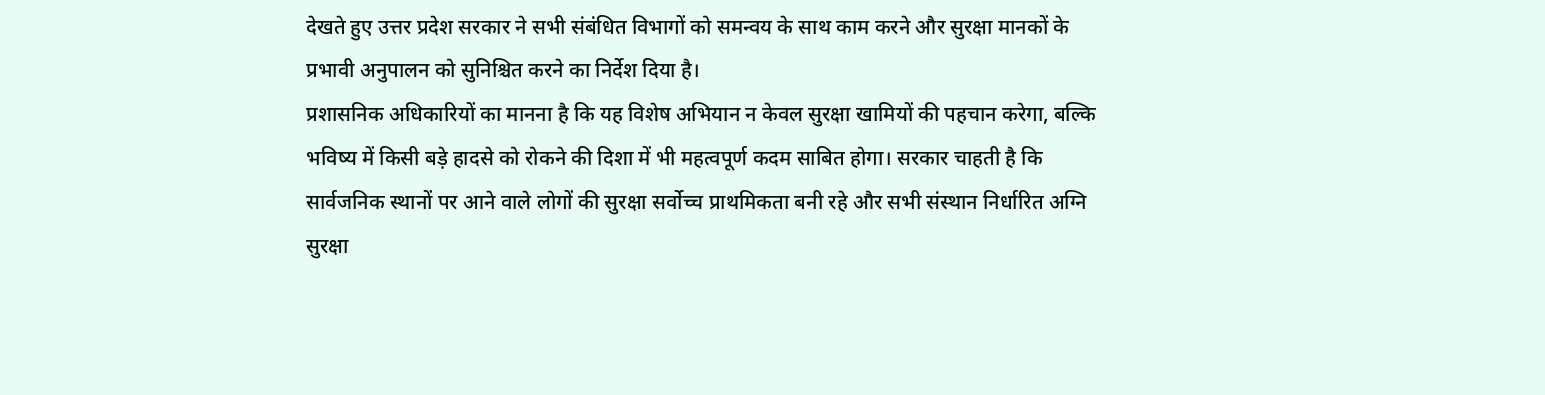देखते हुए उत्तर प्रदेश सरकार ने सभी संबंधित विभागों को समन्वय के साथ काम करने और सुरक्षा मानकों के प्रभावी अनुपालन को सुनिश्चित करने का निर्देश दिया है।
प्रशासनिक अधिकारियों का मानना है कि यह विशेष अभियान न केवल सुरक्षा खामियों की पहचान करेगा, बल्कि भविष्य में किसी बड़े हादसे को रोकने की दिशा में भी महत्वपूर्ण कदम साबित होगा। सरकार चाहती है कि सार्वजनिक स्थानों पर आने वाले लोगों की सुरक्षा सर्वोच्च प्राथमिकता बनी रहे और सभी संस्थान निर्धारित अग्नि सुरक्षा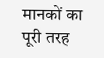मानकों का पूरी तरह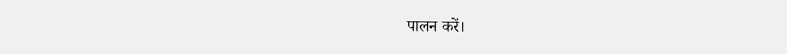पालन करें।